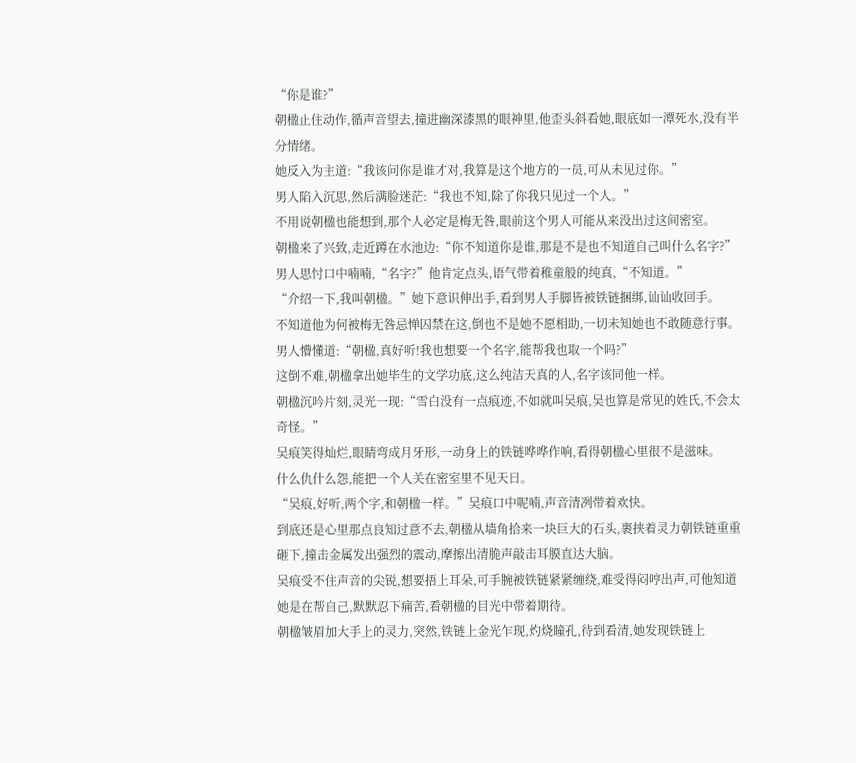“你是谁?”
朝楹止住动作,循声音望去,撞进幽深漆黑的眼神里,他歪头斜看她,眼底如一潭死水,没有半分情绪。
她反入为主道:“我该问你是谁才对,我算是这个地方的一员,可从未见过你。”
男人陷入沉思,然后满脸迷茫:“我也不知,除了你我只见过一个人。”
不用说朝楹也能想到,那个人必定是梅无咎,眼前这个男人可能从来没出过这间密室。
朝楹来了兴致,走近蹲在水池边:“你不知道你是谁,那是不是也不知道自己叫什么名字?”
男人思忖口中喃喃,“名字?”他肯定点头,语气带着稚童般的纯真,“不知道。”
“介绍一下,我叫朝楹。”她下意识伸出手,看到男人手脚皆被铁链捆绑,讪讪收回手。
不知道他为何被梅无咎忌惮囚禁在这,倒也不是她不愿相助,一切未知她也不敢随意行事。
男人懵懂道:“朝楹,真好听!我也想要一个名字,能帮我也取一个吗?”
这倒不难,朝楹拿出她毕生的文学功底,这么纯洁天真的人,名字该同他一样。
朝楹沉吟片刻,灵光一现:“雪白没有一点痕迹,不如就叫吴痕,吴也算是常见的姓氏,不会太奇怪。”
吴痕笑得灿烂,眼睛弯成月牙形,一动身上的铁链哗哗作响,看得朝楹心里很不是滋味。
什么仇什么怨,能把一个人关在密室里不见天日。
“吴痕,好听,两个字,和朝楹一样。”吴痕口中呢喃,声音清冽带着欢快。
到底还是心里那点良知过意不去,朝楹从墙角拾来一块巨大的石头,裹挟着灵力朝铁链重重砸下,撞击金属发出强烈的震动,摩擦出清脆声敲击耳膜直达大脑。
吴痕受不住声音的尖锐,想要捂上耳朵,可手腕被铁链紧紧缠绕,难受得闷哼出声,可他知道她是在帮自己,默默忍下痛苦,看朝楹的目光中带着期待。
朝楹皱眉加大手上的灵力,突然,铁链上金光乍现,灼烧瞳孔,待到看清,她发现铁链上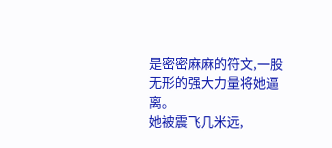是密密麻麻的符文,一股无形的强大力量将她逼离。
她被震飞几米远,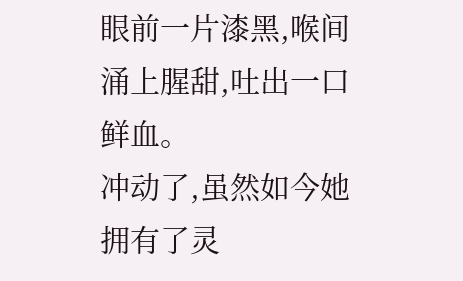眼前一片漆黑,喉间涌上腥甜,吐出一口鲜血。
冲动了,虽然如今她拥有了灵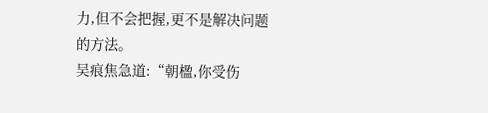力,但不会把握,更不是解决问题的方法。
吴痕焦急道:“朝楹,你受伤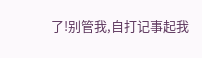了!别管我,自打记事起我